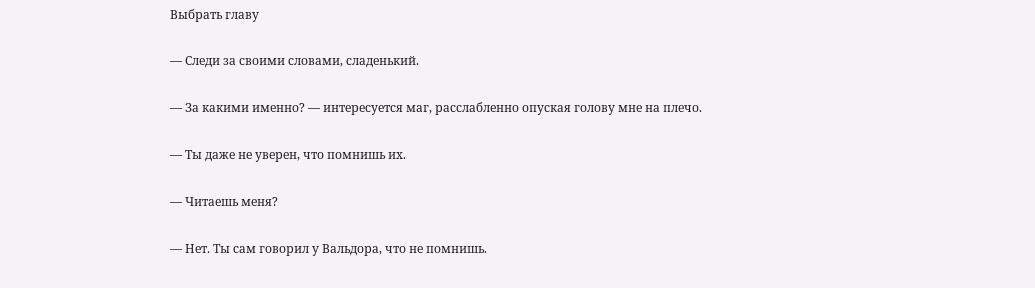Выбрать главу

— Следи за своими словами, сладенький.

— За какими именно? — интересуется маг, расслабленно опуская голову мне на плечо.

— Ты даже не уверен, что помнишь их.

— Читаешь меня?

— Нет. Ты сам говорил у Вальдора, что не помнишь.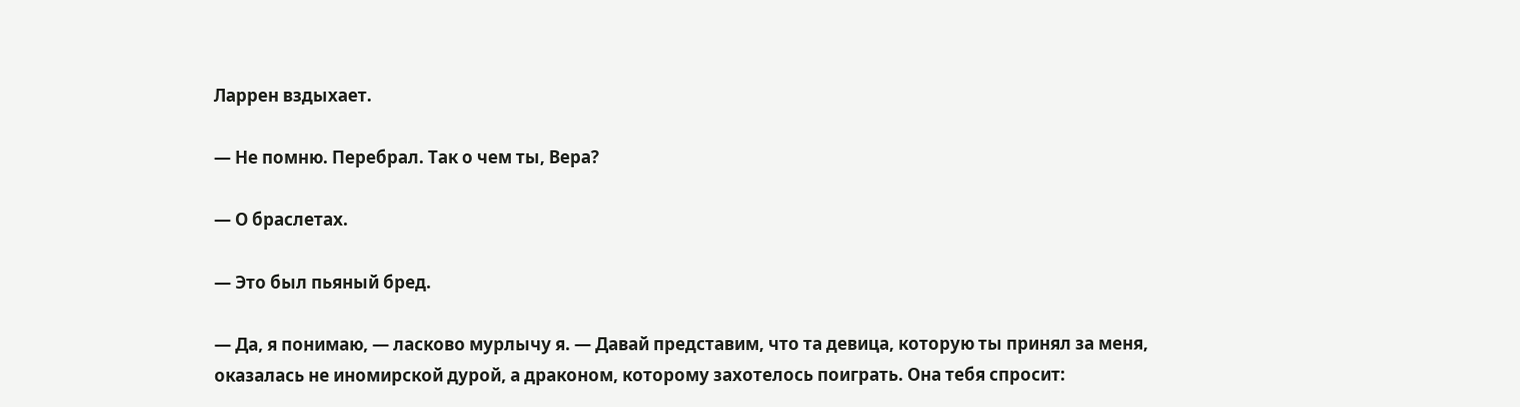Ларрен вздыхает.

— Не помню. Перебрал. Так о чем ты, Вера?

— О браслетах.

— Это был пьяный бред.

— Да, я понимаю, — ласково мурлычу я. — Давай представим, что та девица, которую ты принял за меня, оказалась не иномирской дурой, а драконом, которому захотелось поиграть. Она тебя спросит: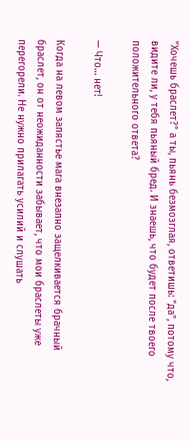"Хочешь браслет?" а ты, пьянь безмозглая, ответишь: "да", потому что, видите ли, у тебя пьяный бред. И знаешь, что будет после твоего положительного ответа?

— Что… нет!

Когда на левом запястье мага внезапно защелкивается брачный браслет, он от неожиданности забывает, что мои браслеты уже перегорели. Не нужно прилагать усилий и слушать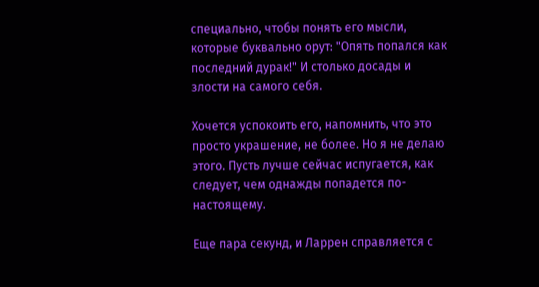специально, чтобы понять его мысли, которые буквально орут: "Опять попался как последний дурак!" И столько досады и злости на самого себя.

Хочется успокоить его, напомнить, что это просто украшение, не более. Но я не делаю этого. Пусть лучше сейчас испугается, как следует, чем однажды попадется по-настоящему.

Еще пара секунд, и Ларрен справляется с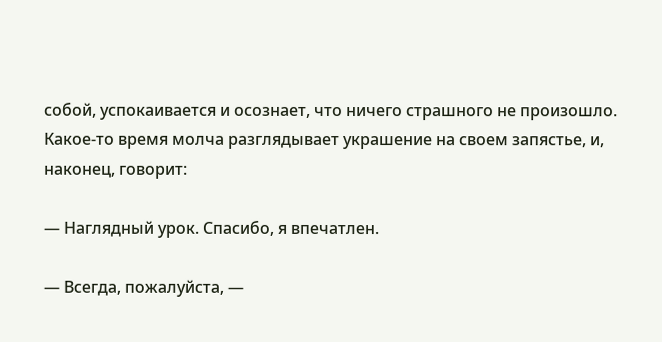собой, успокаивается и осознает, что ничего страшного не произошло. Какое-то время молча разглядывает украшение на своем запястье, и, наконец, говорит:

— Наглядный урок. Спасибо, я впечатлен.

— Всегда, пожалуйста, —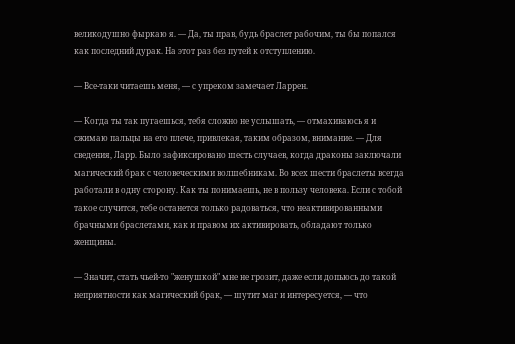великодушно фыркаю я. — Да, ты прав, будь браслет рабочим, ты бы попался как последний дурак. На этот раз без путей к отступлению.

— Все-таки читаешь меня, — с упреком замечает Ларрен.

— Когда ты так пугаешься, тебя сложно не услышать, — отмахиваюсь я и сжимаю пальцы на его плече, привлекая, таким образом, внимание. — Для сведения, Ларр. Было зафиксировано шесть случаев, когда драконы заключали магический брак с человеческими волшебникам. Во всех шести браслеты всегда работали в одну сторону. Как ты понимаешь, не в пользу человека. Если с тобой такое случится, тебе останется только радоваться, что неактивированными брачными браслетами, как и правом их активировать, обладают только женщины.

— Значит, стать чьей-то "женушкой" мне не грозит, даже если допьюсь до такой неприятности как магический брак, — шутит маг и интересуется, — что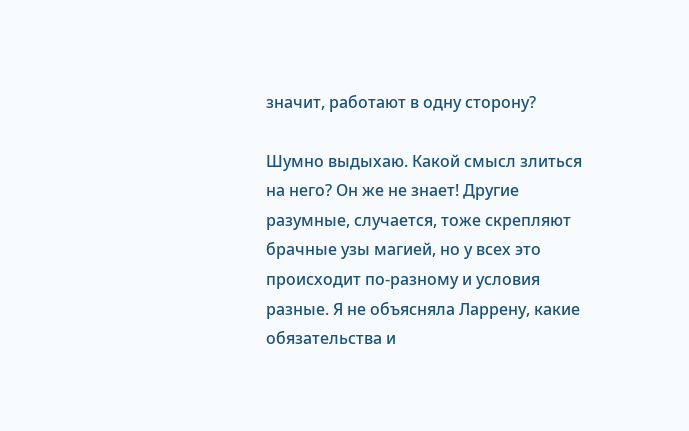значит, работают в одну сторону?

Шумно выдыхаю. Какой смысл злиться на него? Он же не знает! Другие разумные, случается, тоже скрепляют брачные узы магией, но у всех это происходит по-разному и условия разные. Я не объясняла Ларрену, какие обязательства и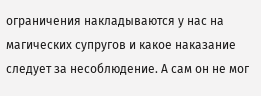ограничения накладываются у нас на магических супругов и какое наказание следует за несоблюдение. А сам он не мог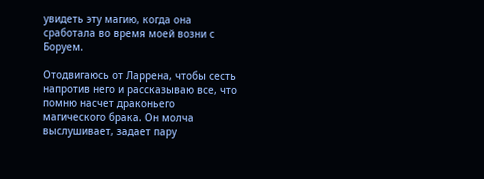увидеть эту магию, когда она сработала во время моей возни с Боруем.

Отодвигаюсь от Ларрена, чтобы сесть напротив него и рассказываю все, что помню насчет драконьего магического брака. Он молча выслушивает, задает пару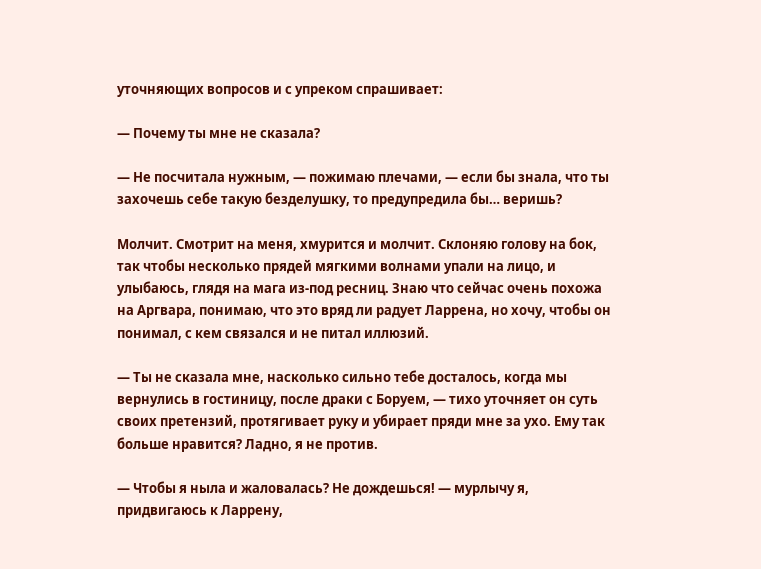уточняющих вопросов и с упреком спрашивает:

— Почему ты мне не сказала?

— Не посчитала нужным, — пожимаю плечами, — если бы знала, что ты захочешь себе такую безделушку, то предупредила бы… веришь?

Молчит. Смотрит на меня, хмурится и молчит. Склоняю голову на бок, так чтобы несколько прядей мягкими волнами упали на лицо, и улыбаюсь, глядя на мага из-под ресниц. Знаю что сейчас очень похожа на Аргвара, понимаю, что это вряд ли радует Ларрена, но хочу, чтобы он понимал, с кем связался и не питал иллюзий.

— Ты не сказала мне, насколько сильно тебе досталось, когда мы вернулись в гостиницу, после драки с Боруем, — тихо уточняет он суть своих претензий, протягивает руку и убирает пряди мне за ухо. Ему так больше нравится? Ладно, я не против.

— Чтобы я ныла и жаловалась? Не дождешься! — мурлычу я, придвигаюсь к Ларрену,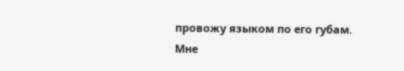провожу языком по его губам. Мне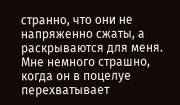странно, что они не напряженно сжаты, а раскрываются для меня. Мне немного страшно, когда он в поцелуе перехватывает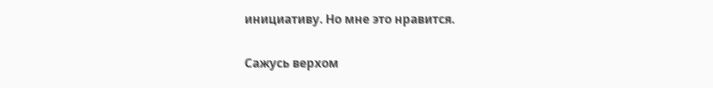инициативу. Но мне это нравится.

Сажусь верхом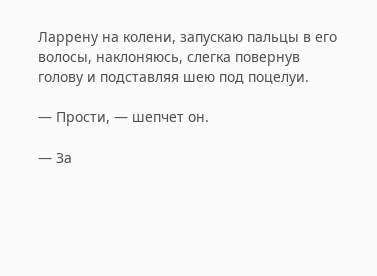Ларрену на колени, запускаю пальцы в его волосы, наклоняюсь, слегка повернув голову и подставляя шею под поцелуи.

— Прости, — шепчет он.

— За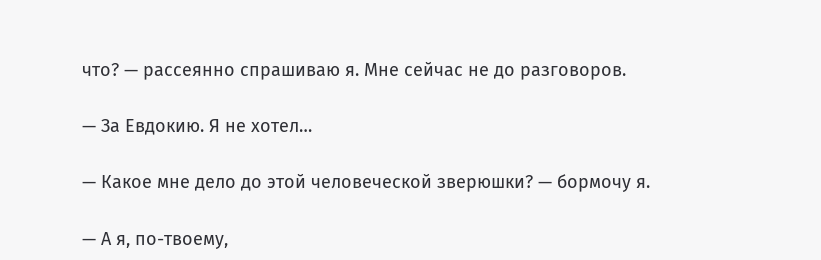что? — рассеянно спрашиваю я. Мне сейчас не до разговоров.

— За Евдокию. Я не хотел…

— Какое мне дело до этой человеческой зверюшки? — бормочу я.

— А я, по-твоему,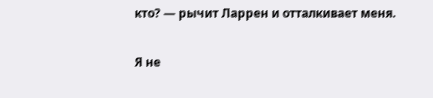кто? — рычит Ларрен и отталкивает меня.

Я не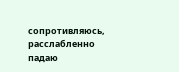сопротивляюсь, расслабленно падаю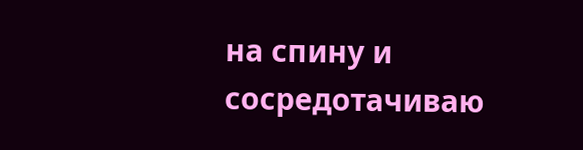на спину и сосредотачиваю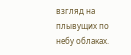взгляд на плывущих по небу облаках.